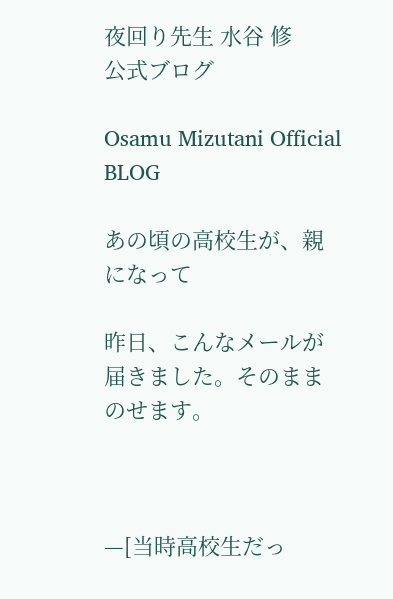夜回り先生 水谷 修
公式ブログ

Osamu Mizutani Official BLOG

あの頃の高校生が、親になって

昨日、こんなメールが届きました。そのままのせます。



—[当時高校生だっ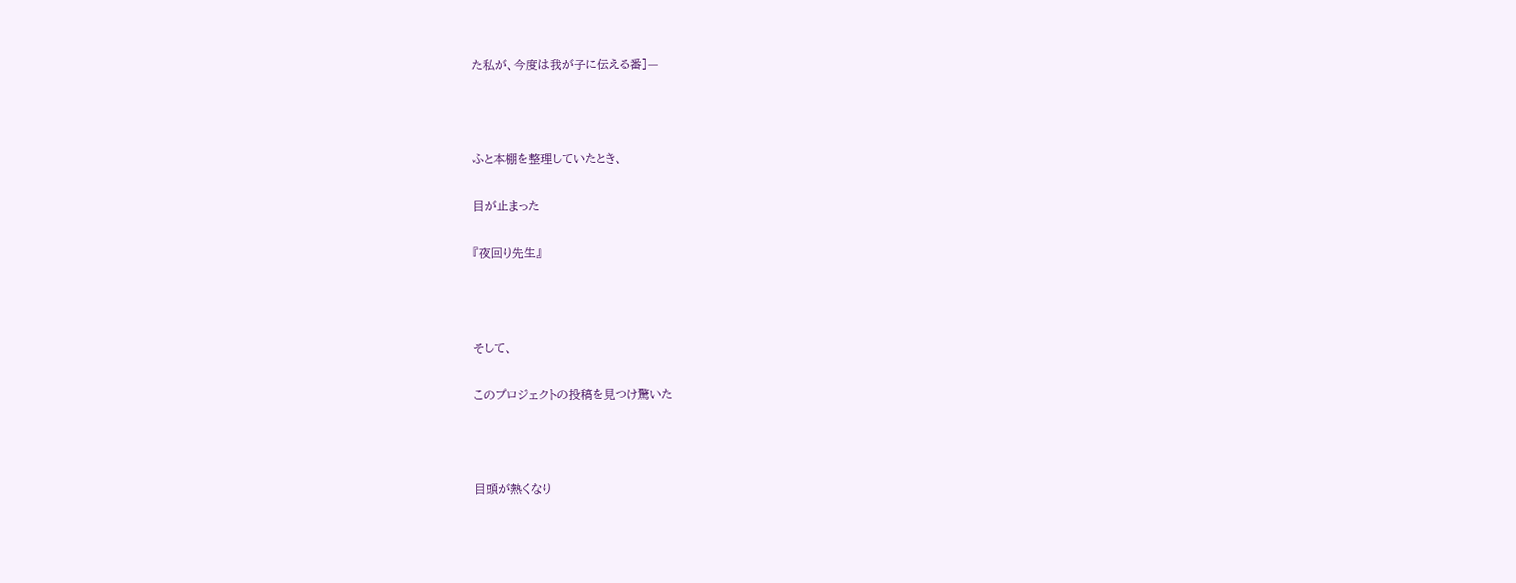た私が、今度は我が子に伝える番]—



ふと本棚を整理していたとき、

目が止まった

『夜回り先生』



そして、

このプロジェクトの投稿を見つけ驚いた



目頭が熱くなり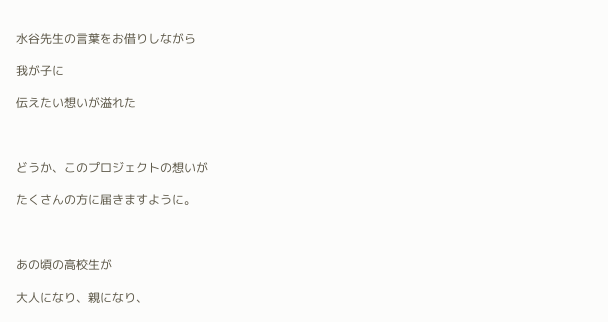水谷先生の言葉をお借りしながら

我が子に

伝えたい想いが溢れた



どうか、このプロジェクトの想いが

たくさんの方に届きますように。



あの頃の高校生が

大人になり、親になり、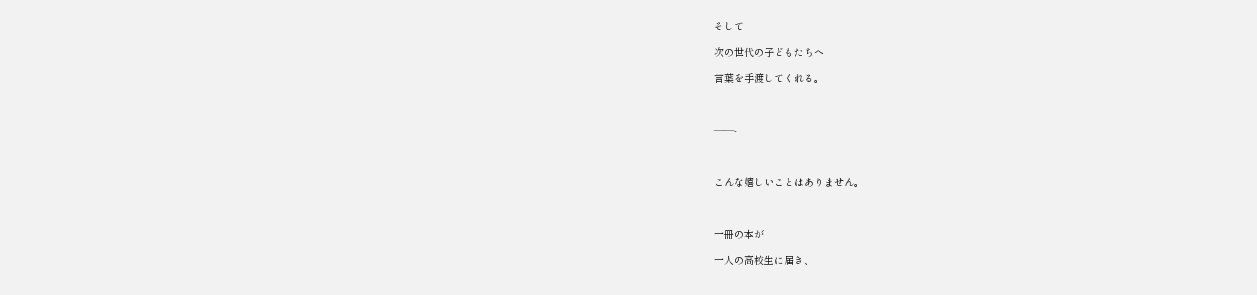そして

次の世代の子どもたちへ

言葉を手渡してくれる。



——-



こんな嬉しいことはありません。



一冊の本が

一人の高校生に届き、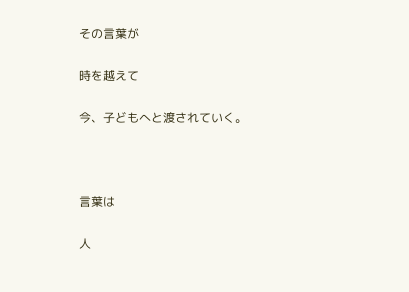その言葉が

時を越えて

今、子どもへと渡されていく。



言葉は

人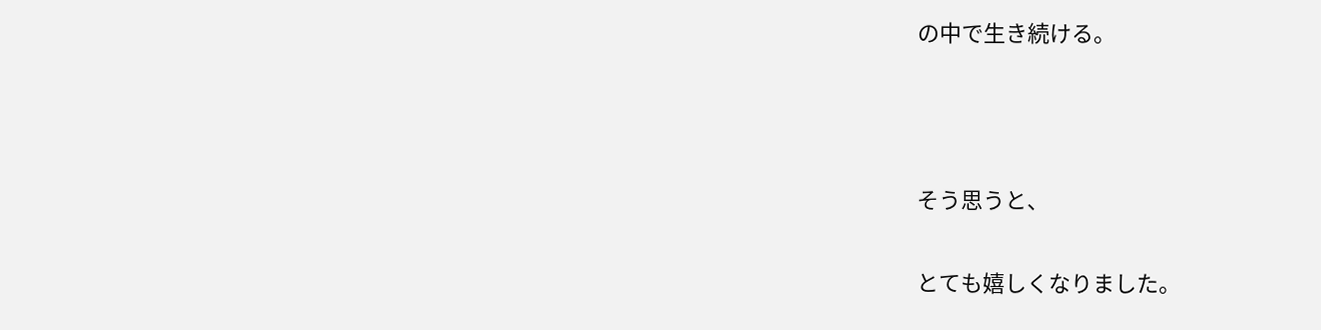の中で生き続ける。



そう思うと、

とても嬉しくなりました。